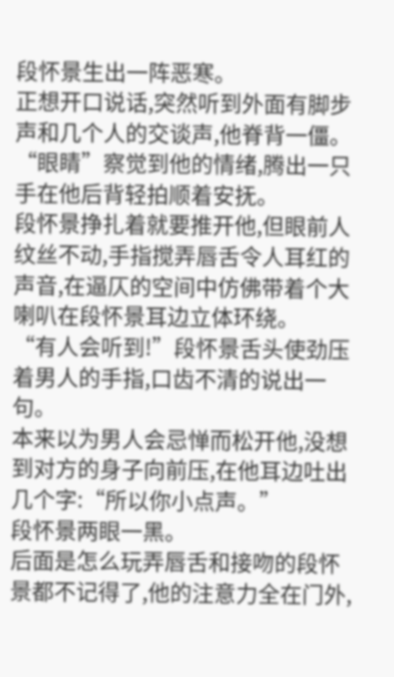段怀景生出一阵恶寒。
正想开口说话,突然听到外面有脚步声和几个人的交谈声,他脊背一僵。
“眼睛”察觉到他的情绪,腾出一只手在他后背轻拍顺着安抚。
段怀景挣扎着就要推开他,但眼前人纹丝不动,手指搅弄唇舌令人耳红的声音,在逼仄的空间中仿佛带着个大喇叭在段怀景耳边立体环绕。
“有人会听到!”段怀景舌头使劲压着男人的手指,口齿不清的说出一句。
本来以为男人会忌惮而松开他,没想到对方的身子向前压,在他耳边吐出几个字:“所以你小点声。”
段怀景两眼一黑。
后面是怎么玩弄唇舌和接吻的段怀景都不记得了,他的注意力全在门外,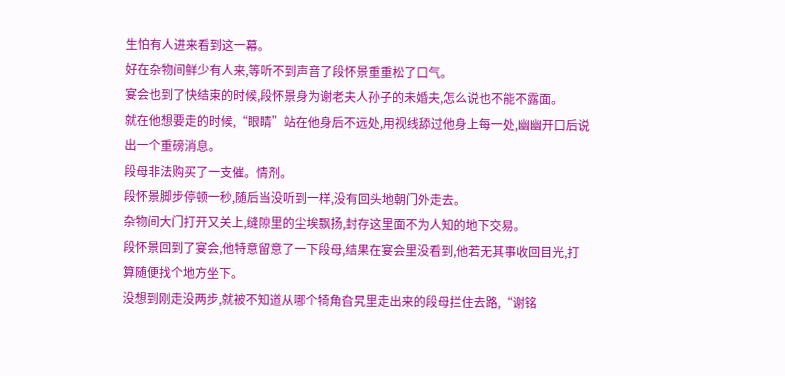生怕有人进来看到这一幕。
好在杂物间鲜少有人来,等听不到声音了段怀景重重松了口气。
宴会也到了快结束的时候,段怀景身为谢老夫人孙子的未婚夫,怎么说也不能不露面。
就在他想要走的时候,“眼睛”站在他身后不远处,用视线舔过他身上每一处,幽幽开口后说出一个重磅消息。
段母非法购买了一支催。情剂。
段怀景脚步停顿一秒,随后当没听到一样,没有回头地朝门外走去。
杂物间大门打开又关上,缝隙里的尘埃飘扬,封存这里面不为人知的地下交易。
段怀景回到了宴会,他特意留意了一下段母,结果在宴会里没看到,他若无其事收回目光,打算随便找个地方坐下。
没想到刚走没两步,就被不知道从哪个犄角旮旯里走出来的段母拦住去路,“谢铭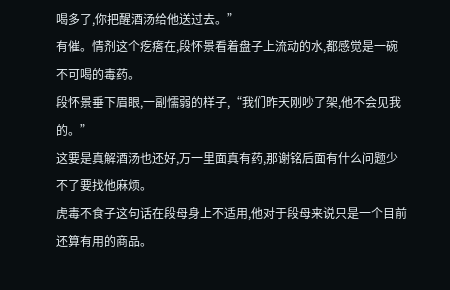喝多了,你把醒酒汤给他送过去。”
有催。情剂这个疙瘩在,段怀景看着盘子上流动的水,都感觉是一碗不可喝的毒药。
段怀景垂下眉眼,一副懦弱的样子,“我们昨天刚吵了架,他不会见我的。”
这要是真解酒汤也还好,万一里面真有药,那谢铭后面有什么问题少不了要找他麻烦。
虎毒不食子这句话在段母身上不适用,他对于段母来说只是一个目前还算有用的商品。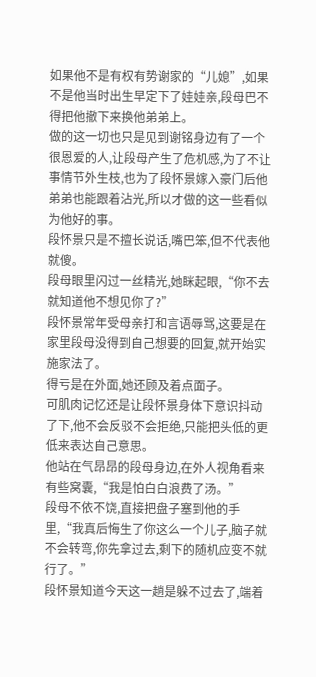如果他不是有权有势谢家的“儿媳”,如果不是他当时出生早定下了娃娃亲,段母巴不得把他撤下来换他弟弟上。
做的这一切也只是见到谢铭身边有了一个很恩爱的人,让段母产生了危机感,为了不让事情节外生枝,也为了段怀景嫁入豪门后他弟弟也能跟着沾光,所以才做的这一些看似为他好的事。
段怀景只是不擅长说话,嘴巴笨,但不代表他就傻。
段母眼里闪过一丝精光,她眯起眼,“你不去就知道他不想见你了?”
段怀景常年受母亲打和言语辱骂,这要是在家里段母没得到自己想要的回复,就开始实施家法了。
得亏是在外面,她还顾及着点面子。
可肌肉记忆还是让段怀景身体下意识抖动了下,他不会反驳不会拒绝,只能把头低的更低来表达自己意思。
他站在气昂昂的段母身边,在外人视角看来有些窝囊,“我是怕白白浪费了汤。”
段母不依不饶,直接把盘子塞到他的手里,“我真后悔生了你这么一个儿子,脑子就不会转弯,你先拿过去,剩下的随机应变不就行了。”
段怀景知道今天这一趟是躲不过去了,端着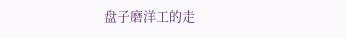盘子磨洋工的走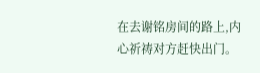在去谢铭房间的路上,内心祈祷对方赶快出门。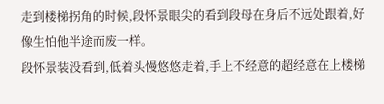走到楼梯拐角的时候,段怀景眼尖的看到段母在身后不远处跟着,好像生怕他半途而废一样。
段怀景装没看到,低着头慢悠悠走着,手上不经意的超经意在上楼梯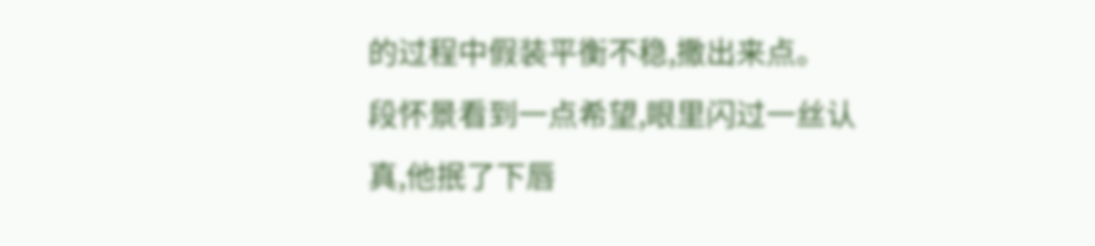的过程中假装平衡不稳,撒出来点。
段怀景看到一点希望,眼里闪过一丝认真,他抿了下唇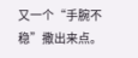又一个“手腕不稳”撒出来点。